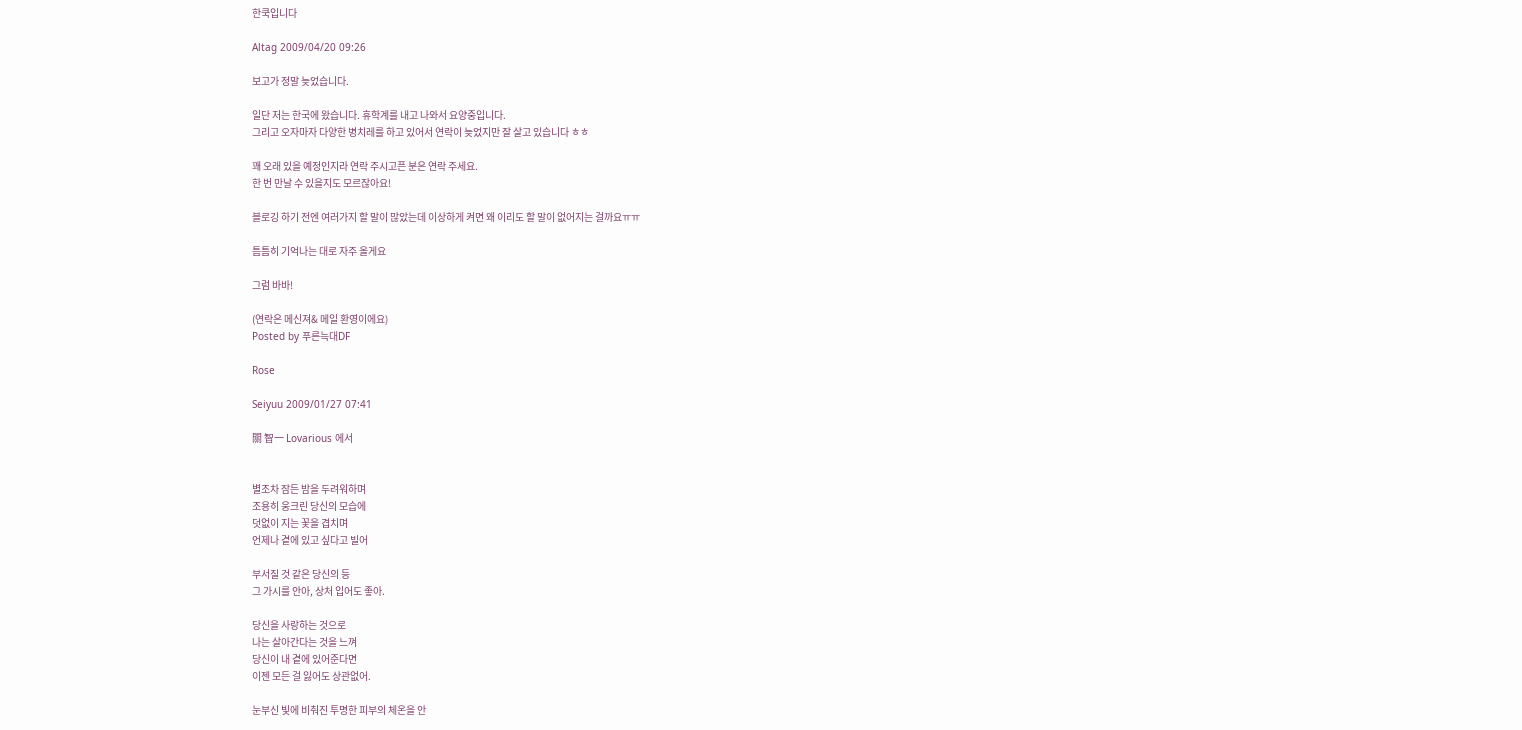한쿡입니다

Altag 2009/04/20 09:26

보고가 정말 늦었습니다.

일단 저는 한국에 왔습니다. 휴학계를 내고 나와서 요양중입니다.
그리고 오자마자 다양한 병치레를 하고 있어서 연락이 늦었지만 잘 살고 있습니다 ㅎㅎ

꽤 오래 있을 예정인지라 연락 주시고픈 분은 연락 주세요.
한 번 만날 수 있을지도 모르잖아요!

블로깅 하기 전엔 여러가지 할 말이 많았는데 이상하게 켜면 왜 이리도 할 말이 없어지는 걸까요ㅠㅠ

틈틈히 기억나는 대로 자주 올게요

그럼 바바!

(연락은 메신져& 메일 환영이에요)
Posted by 푸른늑대DF

Rose

Seiyuu 2009/01/27 07:41

關 智一 Lovarious 에서


별조차 잠든 밤을 두려워하며
조용히 웅크린 당신의 모습에
덧없이 지는 꽃을 겹치며
언제나 곁에 있고 싶다고 빌어

부서질 것 같은 당신의 등
그 가시를 안아, 상처 입어도 좋아.

당신을 사랑하는 것으로
나는 살아간다는 것을 느껴
당신이 내 곁에 있어준다면
이젠 모든 걸 잃어도 상관없어.

눈부신 빛에 비춰진 투명한 피부의 체온을 안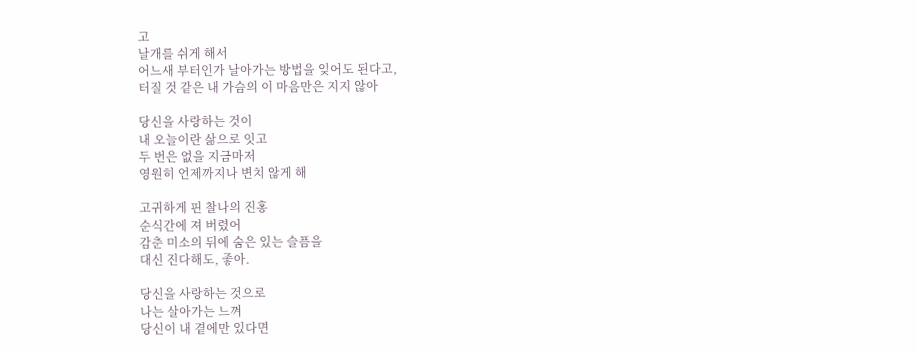고
날개를 쉬게 해서
어느새 부터인가 날아가는 방법을 잊어도 된다고,
터질 것 같은 내 가슴의 이 마음만은 지지 않아

당신을 사랑하는 것이
내 오늘이란 삶으로 잇고
두 번은 없을 지금마저
영원히 언제까지나 변치 않게 해

고귀하게 핀 찰나의 진홍
순식간에 져 버렸어
감춘 미소의 뒤에 숨은 있는 슬픔을
대신 진다해도, 좋아.

당신을 사랑하는 것으로
나는 살아가는 느껴
당신이 내 곁에만 있다면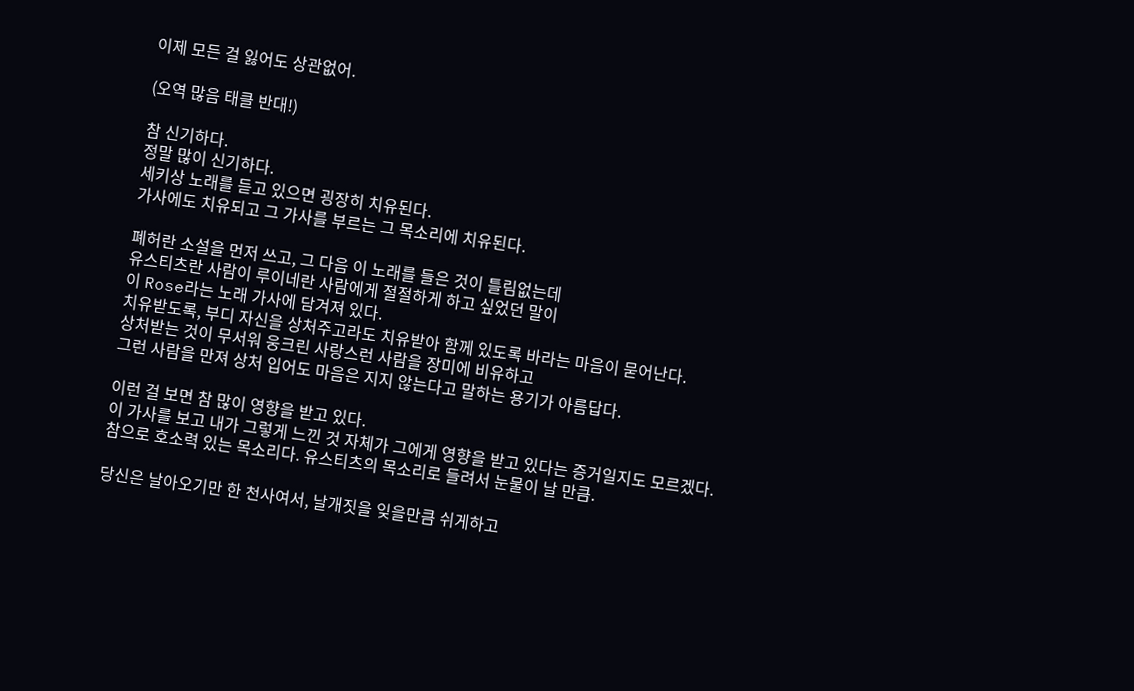이제 모든 걸 잃어도 상관없어.

(오역 많음 태클 반대!)

참 신기하다.
정말 많이 신기하다.
세키상 노래를 듣고 있으면 굉장히 치유된다.
가사에도 치유되고 그 가사를 부르는 그 목소리에 치유된다.

폐허란 소설을 먼저 쓰고, 그 다음 이 노래를 들은 것이 틀림없는데
유스티츠란 사람이 루이네란 사람에게 절절하게 하고 싶었던 말이
이 Rose라는 노래 가사에 담겨져 있다.
치유받도록, 부디 자신을 상처주고라도 치유받아 함께 있도록 바라는 마음이 묻어난다.
상처받는 것이 무서워 웅크린 사랑스런 사람을 장미에 비유하고
그런 사람을 만져 상처 입어도 마음은 지지 않는다고 말하는 용기가 아름답다.

이런 걸 보면 참 많이 영향을 받고 있다.
이 가사를 보고 내가 그렇게 느낀 것 자체가 그에게 영향을 받고 있다는 증거일지도 모르겠다.
참으로 호소력 있는 목소리다. 유스티츠의 목소리로 들려서 눈물이 날 만큼.

당신은 날아오기만 한 천사여서, 날개짓을 잊을만큼 쉬게하고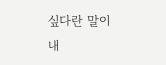싶다란 말이
내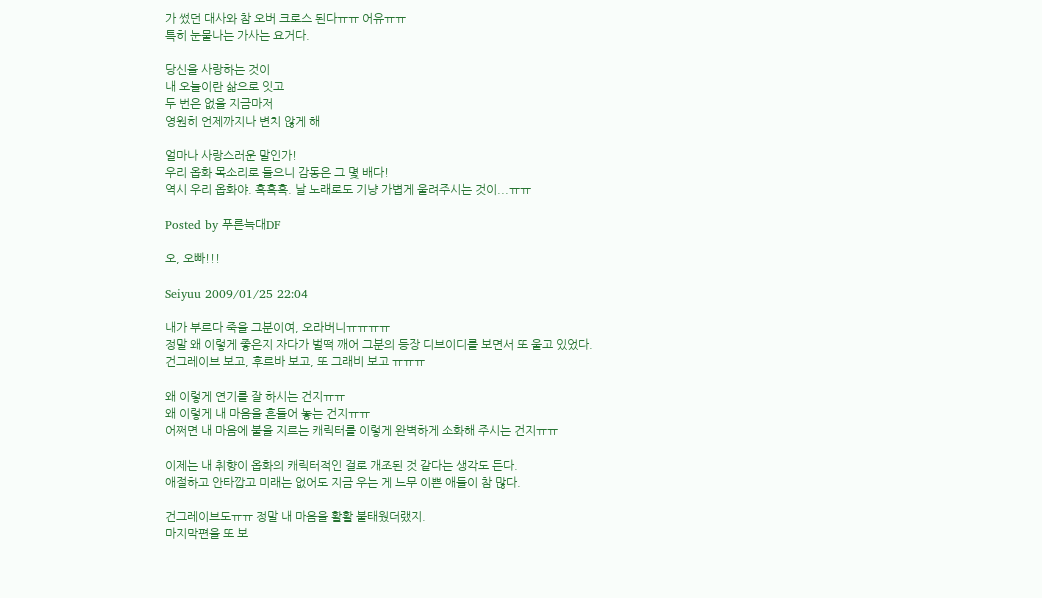가 썼던 대사와 참 오버 크로스 된다ㅠㅠ 어유ㅠㅠ
특히 눈물나는 가사는 요거다.

당신을 사랑하는 것이
내 오늘이란 삶으로 잇고
두 번은 없을 지금마저
영원히 언제까지나 변치 않게 해

얼마나 사랑스러운 말인가!
우리 옵화 목소리로 들으니 감동은 그 몇 배다!
역시 우리 옵화야. 흑흑흑. 날 노래로도 기냥 가볍게 울려주시는 것이...ㅠㅠ

Posted by 푸른늑대DF

오, 오빠!!!

Seiyuu 2009/01/25 22:04

내가 부르다 죽을 그분이여, 오라버니ㅠㅠㅠㅠ
정말 왜 이렇게 좋은지 자다가 벌떡 깨어 그분의 등장 디브이디를 보면서 또 울고 있었다.
건그레이브 보고, 후르바 보고, 또 그래비 보고 ㅠㅠㅠ

왜 이렇게 연기를 잘 하시는 건지ㅠㅠ
왜 이렇게 내 마음을 흔들어 놓는 건지ㅠㅠ
어쩌면 내 마음에 불을 지르는 캐릭터를 이렇게 완벽하게 소화해 주시는 건지ㅠㅠ

이제는 내 취향이 옵화의 캐릭터적인 걸로 개조된 것 같다는 생각도 든다.
애절하고 안타깝고 미래는 없어도 지금 우는 게 느무 이쁜 애들이 참 많다.

건그레이브도ㅠㅠ 정말 내 마음을 활활 불태웠더랬지.
마지막편을 또 보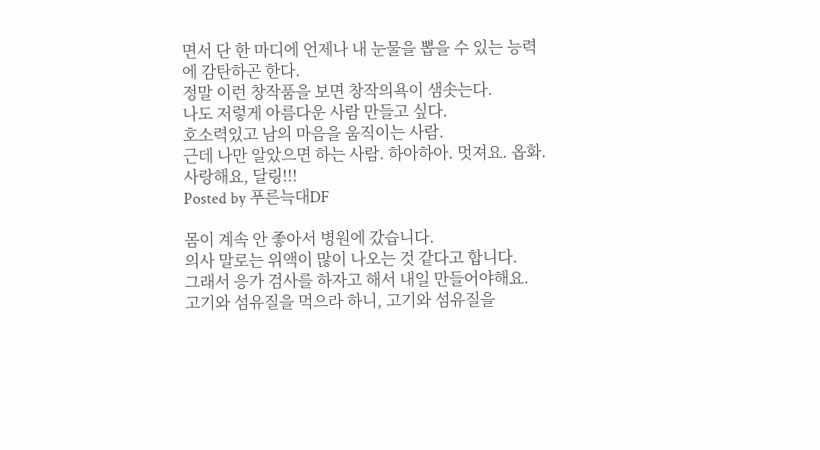면서 단 한 마디에 언제나 내 눈물을 뽑을 수 있는 능력에 감탄하곤 한다.
정말 이런 창작품을 보면 창작의욕이 샘솟는다.
나도 저렇게 아름다운 사람 만들고 싶다.
호소력있고 남의 마음을 움직이는 사람.
근데 나만 알았으면 하는 사람. 하아하아. 멋져요. 옵화. 사랑해요, 달링!!!
Posted by 푸른늑대DF

몸이 계속 안 좋아서 병원에 갔습니다.
의사 말로는 위액이 많이 나오는 것 같다고 합니다.
그래서 응가 검사를 하자고 해서 내일 만들어야해요.
고기와 섬유질을 먹으라 하니, 고기와 섬유질을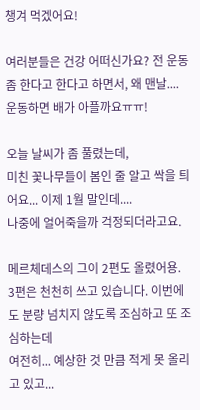챙겨 먹겠어요!

여러분들은 건강 어떠신가요? 전 운동 좀 한다고 한다고 하면서, 왜 맨날....
운동하면 배가 아플까요ㅠㅠ!

오늘 날씨가 좀 풀렸는데,
미친 꽃나무들이 봄인 줄 알고 싹을 틔어요... 이제 1월 말인데....
나중에 얼어죽을까 걱정되더라고요.

메르체데스의 그이 2편도 올렸어용.
3편은 천천히 쓰고 있습니다. 이번에도 분량 넘치지 않도록 조심하고 또 조심하는데
여전히... 예상한 것 만큼 적게 못 올리고 있고...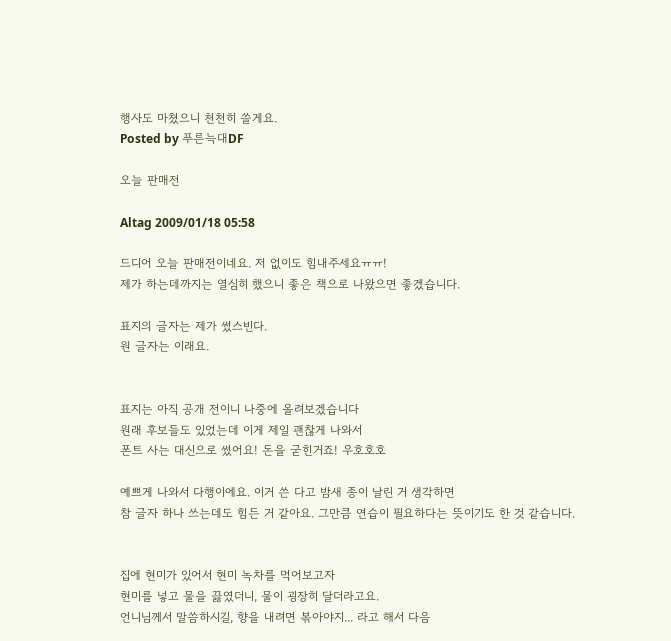행사도 마쳤으니 천천히 쓸게요.
Posted by 푸른늑대DF

오늘 판매전

Altag 2009/01/18 05:58

드디어 오늘 판매전이네요. 저 없이도 힘내주세요ㅠㅠ!
제가 하는데까지는 열심히 했으니 좋은 책으로 나왔으면 좋겠습니다.

표지의 글자는 제가 썼스빈다.
원 글자는 이래요.


표지는 아직 공개 전이니 나중에 올려보겠습니다
원래 후보들도 있었는데 이게 제일 괜찮게 나와서
폰트 사는 대신으로 썼어요! 돈을 굳힌거죠! 우호호호

예쁘게 나와서 다행이에요. 이거 쓴 다고 밤새 종이 날린 거 생각하면
참 글자 하나 쓰는데도 힘든 거 같아요. 그만큼 연습이 필요하다는 뜻이기도 한 것 같습니다.


집에 현미가 있어서 현미 녹차를 먹어보고자
현미를 넣고 물을 끓였더니, 물이 굉장히 달더라고요.
언니님께서 말씀하시길, 향을 내려면 볶아야지... 라고 해서 다음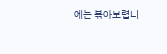에는 볶아보렵니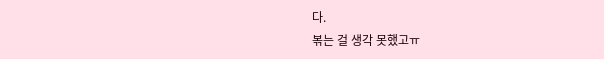다.
볶는 걸 생각 못했고ㅠ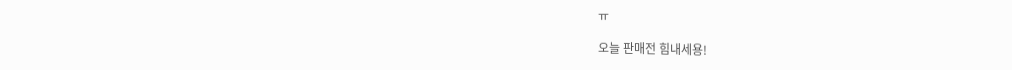ㅠ

오늘 판매전 힘내세용!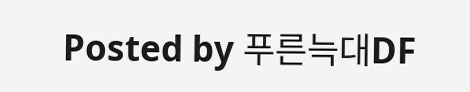Posted by 푸른늑대DF